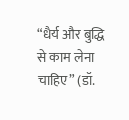“धैर्य और बुद्धि से काम लेना चाहिए” (डॉ.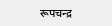रूपचन्द्र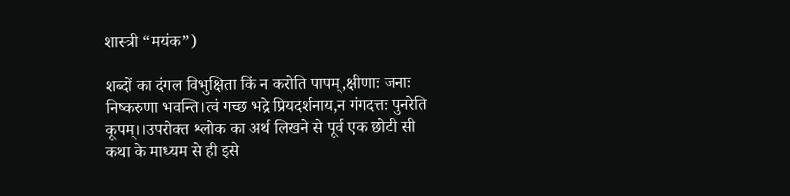शास्त्री “मयंक”)

शब्दों का दंगल विभुक्षिता किं न करोति पापम्,क्षीणाः जनाः निष्करुणा भवन्ति।त्वं गच्छ भद्रे प्रियदर्शनाय,न गंगदत्तः पुनरेति कूपम्।।उपरोक्त श्लोक का अर्थ लिखने से पूर्व एक छोटी सी कथा के माध्यम से ही इसे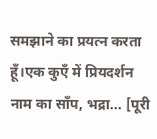समझाने का प्रयत्न करता हूँ।एक कुएँ में प्रियदर्शन नाम का साँप, भद्रा... [पूरी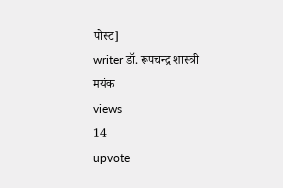पोस्ट]
writer डॉ. रूपचन्द्र शास्त्री मयंक
views
14
upvote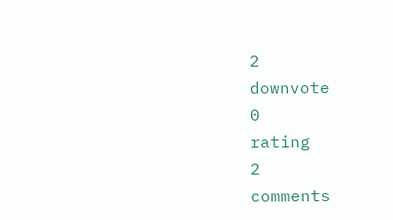2
downvote
0
rating
2
comments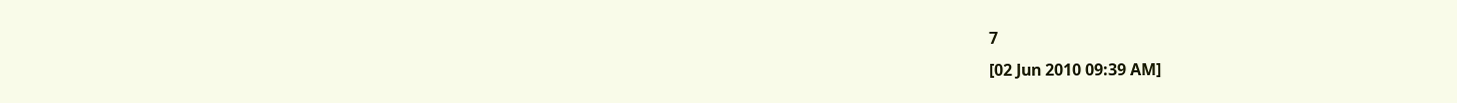7
[02 Jun 2010 09:39 AM]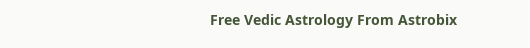Free Vedic Astrology From Astrobix